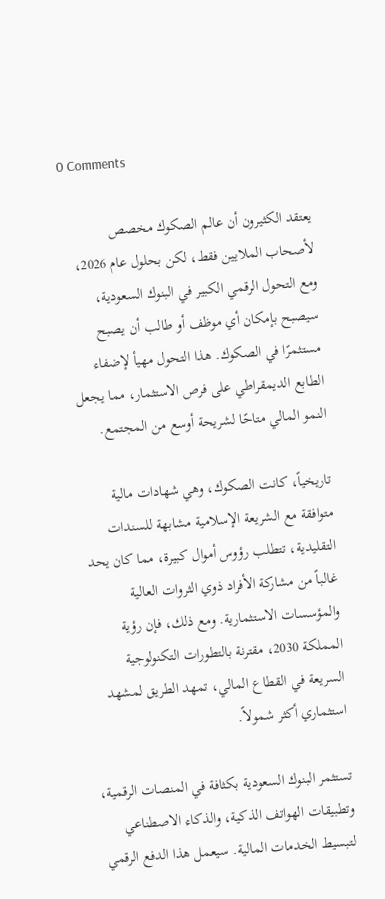0 Comments

يعتقد الكثيرون أن عالم الصكوك مخصص لأصحاب الملايين فقط، لكن بحلول عام 2026، ومع التحول الرقمي الكبير في البنوك السعودية، سيصبح بإمكان أي موظف أو طالب أن يصبح مستثمرًا في الصكوك. هذا التحول مهيأ لإضفاء الطابع الديمقراطي على فرص الاستثمار، مما يجعل النمو المالي متاحًا لشريحة أوسع من المجتمع.

تاريخياً، كانت الصكوك، وهي شهادات مالية متوافقة مع الشريعة الإسلامية مشابهة للسندات التقليدية، تتطلب رؤوس أموال كبيرة، مما كان يحد غالباً من مشاركة الأفراد ذوي الثروات العالية والمؤسسات الاستثمارية. ومع ذلك، فإن رؤية المملكة 2030، مقترنة بالتطورات التكنولوجية السريعة في القطاع المالي، تمهد الطريق لمشهد استثماري أكثر شمولاً.

تستثمر البنوك السعودية بكثافة في المنصات الرقمية، وتطبيقات الهواتف الذكية، والذكاء الاصطناعي لتبسيط الخدمات المالية. سيعمل هذا الدفع الرقمي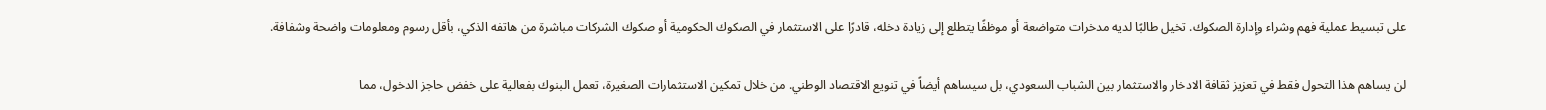على تبسيط عملية فهم وشراء وإدارة الصكوك. تخيل طالبًا لديه مدخرات متواضعة أو موظفًا يتطلع إلى زيادة دخله، قادرًا على الاستثمار في الصكوك الحكومية أو صكوك الشركات مباشرة من هاتفه الذكي، بأقل رسوم ومعلومات واضحة وشفافة.

لن يساهم هذا التحول فقط في تعزيز ثقافة الادخار والاستثمار بين الشباب السعودي، بل سيساهم أيضاً في تنويع الاقتصاد الوطني. من خلال تمكين الاستثمارات الصغيرة، تعمل البنوك بفعالية على خفض حاجز الدخول، مما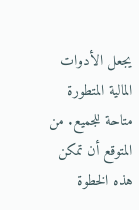يجعل الأدوات المالية المتطورة متاحة للجميع. من المتوقع أن تمكن هذه الخطوة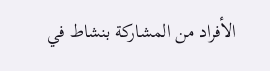الأفراد من المشاركة بنشاط في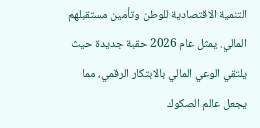التنمية الاقتصادية للوطن وتأمين مستقبلهم المالي. يمثل عام 2026 حقبة جديدة حيث يلتقي الوعي المالي بالابتكار الرقمي، مما يجعل عالم الصكوك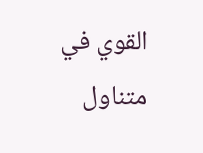القوي في متناول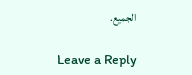الجميع.

Leave a Reply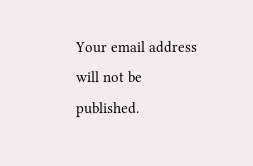Your email address will not be published.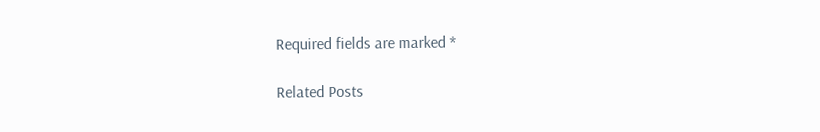Required fields are marked *

Related Posts